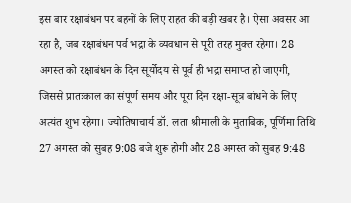इस बार रक्षाबंधन पर बहनों के लिए राहत की बड़ी खबर है। ऐसा अवसर आ रहा है, जब रक्षाबंधन पर्व भद्रा के व्यवधान से पूरी तरह मुक्त रहेगा। 28 अगस्त को रक्षाबंधन के दिन सूर्योदय से पूर्व ही भद्रा समाप्त हो जाएगी, जिससे प्रातःकाल का संपूर्ण समय और पूरा दिन रक्षा-सूत्र बांधने के लिए अत्यंत शुभ रहेगा। ज्योतिषाचार्य डॉ. लता श्रीमाली के मुताबिक, पूर्णिमा तिथि 27 अगस्त को सुबह 9:08 बजे शुरू होगी और 28 अगस्त को सुबह 9:48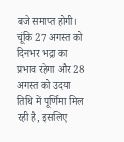बजे समाप्त होगी। चूंकि 27 अगस्त को दिनभर भद्रा का प्रभाव रहेगा और 28 अगस्त को उदया तिथि में पूर्णिमा मिल रही है, इसलिए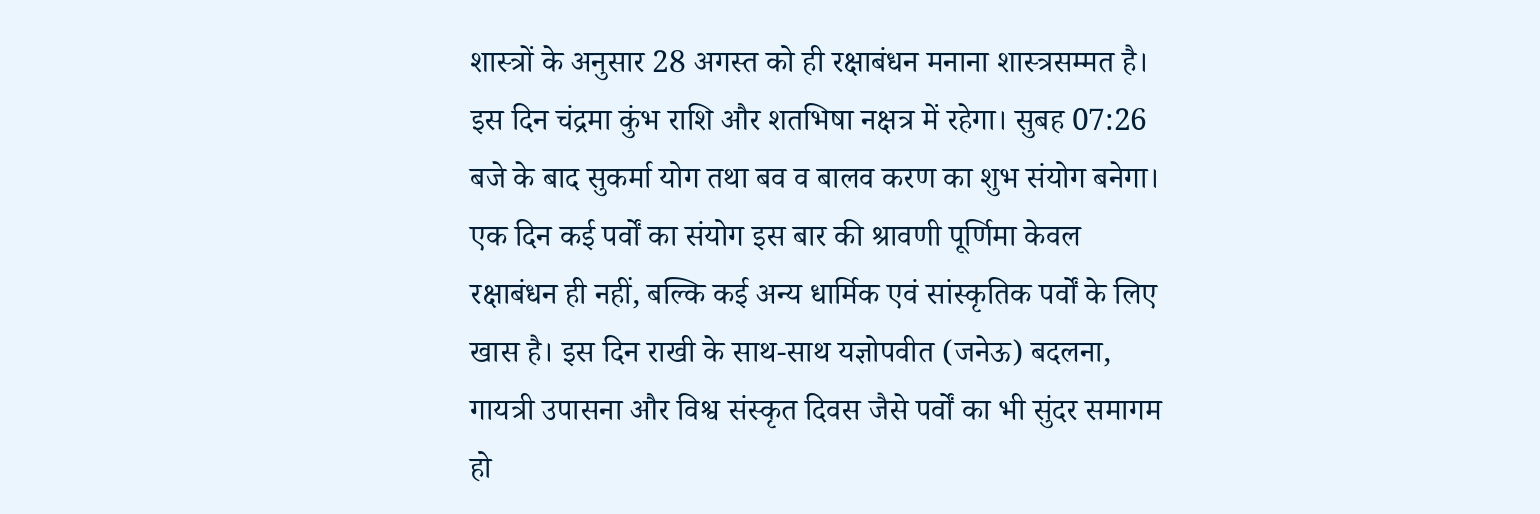शास्त्रों के अनुसार 28 अगस्त को ही रक्षाबंधन मनाना शास्त्रसम्मत है। इस दिन चंद्रमा कुंभ राशि और शतभिषा नक्षत्र में रहेगा। सुबह 07:26 बजे के बाद सुकर्मा योग तथा बव व बालव करण का शुभ संयोग बनेगा। एक दिन कई पर्वों का संयोग इस बार की श्रावणी पूर्णिमा केवल रक्षाबंधन ही नहीं, बल्कि कई अन्य धार्मिक एवं सांस्कृतिक पर्वों के लिए खास है। इस दिन राखी के साथ-साथ यज्ञोपवीत (जनेऊ) बदलना, गायत्री उपासना और विश्व संस्कृत दिवस जैसे पर्वों का भी सुंदर समागम हो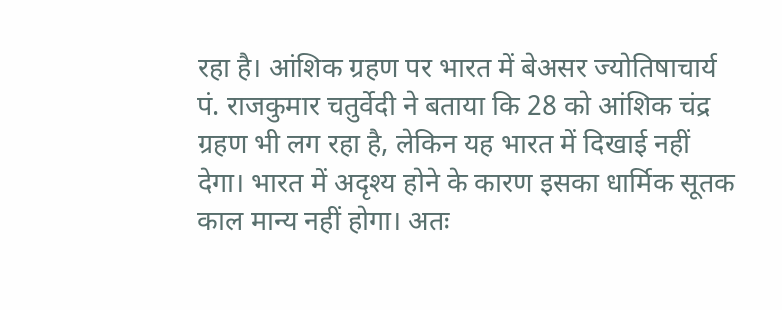रहा है। आंशिक ग्रहण पर भारत में बेअसर ज्योतिषाचार्य पं. राजकुमार चतुर्वेदी ने बताया कि 28 को आंशिक चंद्र ग्रहण भी लग रहा है, लेकिन यह भारत में दिखाई नहीं देगा। भारत में अदृश्य होने के कारण इसका धार्मिक सूतक काल मान्य नहीं होगा। अतः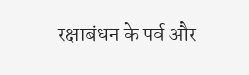रक्षाबंधन के पर्व और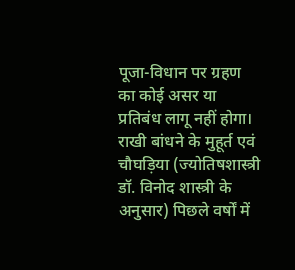पूजा-विधान पर ग्रहण का कोई असर या प्रतिबंध लागू नहीं होगा। राखी बांधने के मुहूर्त एवं चौघड़िया (ज्योतिषशास्त्री डॉ. विनोद शास्त्री के अनुसार) पिछले वर्षों में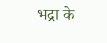भद्रा के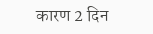कारण 2 दिन